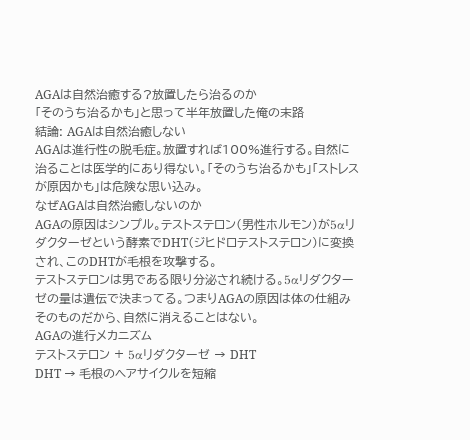AGAは自然治癒する?放置したら治るのか
「そのうち治るかも」と思って半年放置した俺の末路
結論: AGAは自然治癒しない
AGAは進行性の脱毛症。放置すれば100%進行する。自然に治ることは医学的にあり得ない。「そのうち治るかも」「ストレスが原因かも」は危険な思い込み。
なぜAGAは自然治癒しないのか
AGAの原因はシンプル。テストステロン(男性ホルモン)が5αリダクターゼという酵素でDHT(ジヒドロテストステロン)に変換され、このDHTが毛根を攻撃する。
テストステロンは男である限り分泌され続ける。5αリダクターゼの量は遺伝で決まってる。つまりAGAの原因は体の仕組みそのものだから、自然に消えることはない。
AGAの進行メカニズム
テストステロン + 5αリダクターゼ → DHT
DHT → 毛根のヘアサイクルを短縮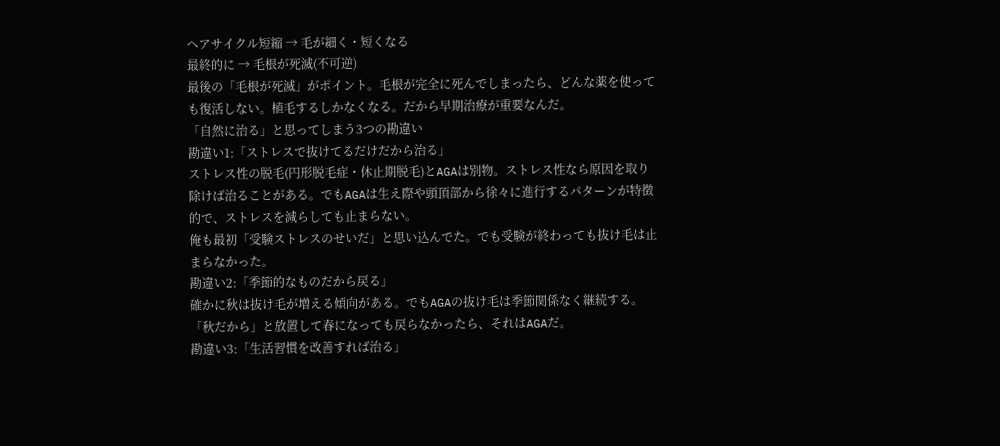ヘアサイクル短縮 → 毛が細く・短くなる
最終的に → 毛根が死滅(不可逆)
最後の「毛根が死滅」がポイント。毛根が完全に死んでしまったら、どんな薬を使っても復活しない。植毛するしかなくなる。だから早期治療が重要なんだ。
「自然に治る」と思ってしまう3つの勘違い
勘違い1:「ストレスで抜けてるだけだから治る」
ストレス性の脱毛(円形脱毛症・休止期脱毛)とAGAは別物。ストレス性なら原因を取り除けば治ることがある。でもAGAは生え際や頭頂部から徐々に進行するパターンが特徴的で、ストレスを減らしても止まらない。
俺も最初「受験ストレスのせいだ」と思い込んでた。でも受験が終わっても抜け毛は止まらなかった。
勘違い2:「季節的なものだから戻る」
確かに秋は抜け毛が増える傾向がある。でもAGAの抜け毛は季節関係なく継続する。「秋だから」と放置して春になっても戻らなかったら、それはAGAだ。
勘違い3:「生活習慣を改善すれば治る」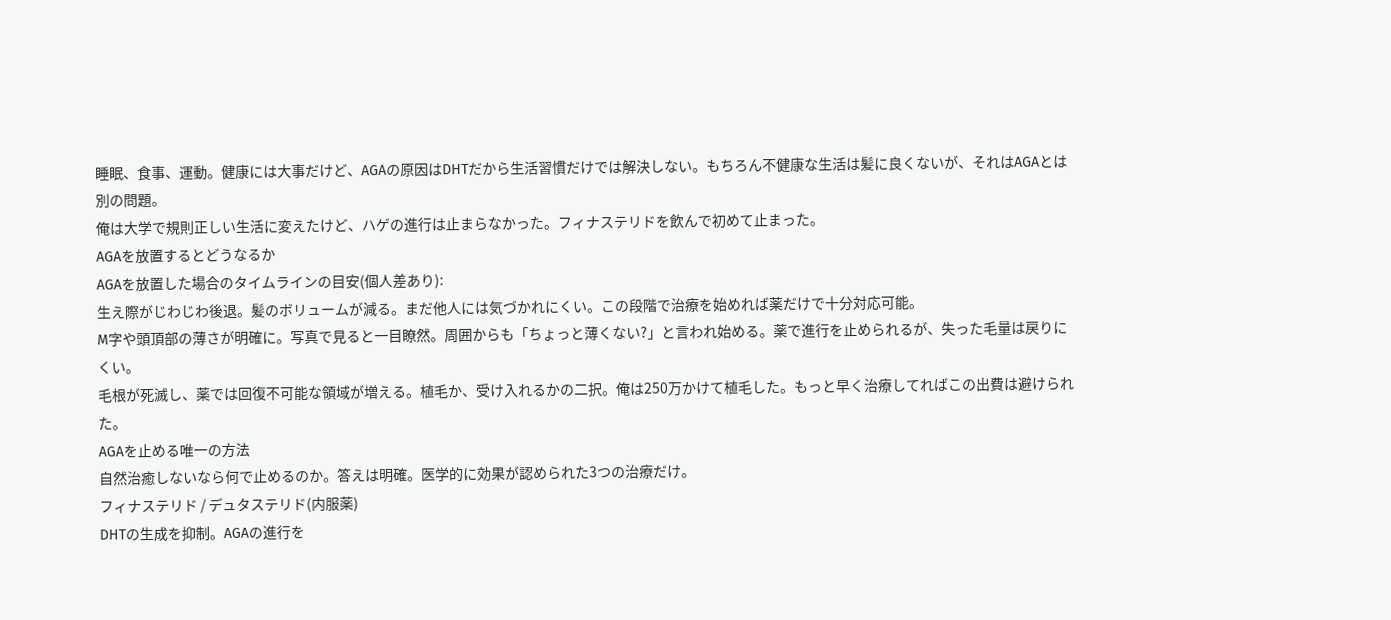睡眠、食事、運動。健康には大事だけど、AGAの原因はDHTだから生活習慣だけでは解決しない。もちろん不健康な生活は髪に良くないが、それはAGAとは別の問題。
俺は大学で規則正しい生活に変えたけど、ハゲの進行は止まらなかった。フィナステリドを飲んで初めて止まった。
AGAを放置するとどうなるか
AGAを放置した場合のタイムラインの目安(個人差あり):
生え際がじわじわ後退。髪のボリュームが減る。まだ他人には気づかれにくい。この段階で治療を始めれば薬だけで十分対応可能。
M字や頭頂部の薄さが明確に。写真で見ると一目瞭然。周囲からも「ちょっと薄くない?」と言われ始める。薬で進行を止められるが、失った毛量は戻りにくい。
毛根が死滅し、薬では回復不可能な領域が増える。植毛か、受け入れるかの二択。俺は250万かけて植毛した。もっと早く治療してればこの出費は避けられた。
AGAを止める唯一の方法
自然治癒しないなら何で止めるのか。答えは明確。医学的に効果が認められた3つの治療だけ。
フィナステリド / デュタステリド(内服薬)
DHTの生成を抑制。AGAの進行を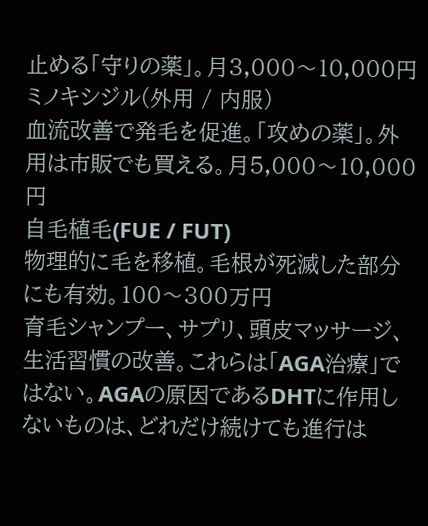止める「守りの薬」。月3,000〜10,000円
ミノキシジル(外用 / 内服)
血流改善で発毛を促進。「攻めの薬」。外用は市販でも買える。月5,000〜10,000円
自毛植毛(FUE / FUT)
物理的に毛を移植。毛根が死滅した部分にも有効。100〜300万円
育毛シャンプー、サプリ、頭皮マッサージ、生活習慣の改善。これらは「AGA治療」ではない。AGAの原因であるDHTに作用しないものは、どれだけ続けても進行は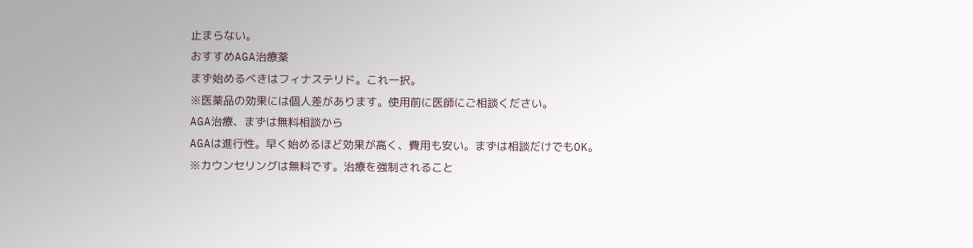止まらない。
おすすめAGA治療薬
まず始めるべきはフィナステリド。これ一択。
※医薬品の効果には個人差があります。使用前に医師にご相談ください。
AGA治療、まずは無料相談から
AGAは進行性。早く始めるほど効果が高く、費用も安い。まずは相談だけでもOK。
※カウンセリングは無料です。治療を強制されること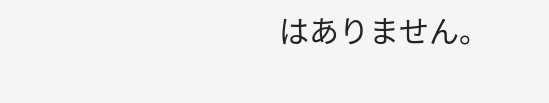はありません。